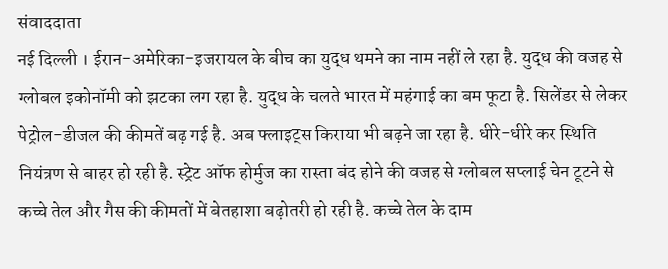संवाददाता
नई दिल्ली । ईरान-अमेरिका-इजरायल के बीच का युद्ध थमने का नाम नहीं ले रहा है. युद्ध की वजह से ग्लोबल इकोनॉमी को झटका लग रहा है. युद्ध के चलते भारत में महंगाई का बम फूटा है. सिलेंडर से लेकर पेट्रोल-डीजल की कीमतें बढ़ गई है. अब फ्लाइट्स किराया भी बढ़ने जा रहा है. धीरे-धीरे कर स्थिति नियंत्रण से बाहर हो रही है. स्ट्रेट ऑफ होर्मुज का रास्ता बंद होने की वजह से ग्लोबल सप्लाई चेन टूटने से कच्चे तेल और गैस की कीमतों में बेतहाशा बढ़ोतरी हो रही है. कच्चे तेल के दाम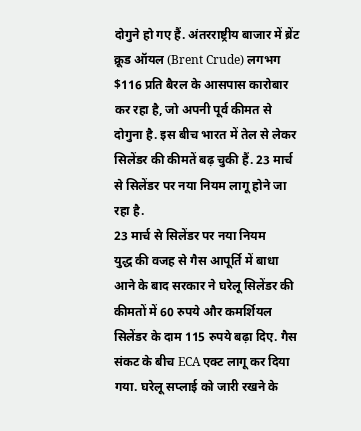दोगुने हो गए हैं. अंतरराष्ट्रीय बाजार में ब्रेंट क्रूड ऑयल (Brent Crude) लगभग $116 प्रति बैरल के आसपास कारोबार कर रहा है, जो अपनी पूर्व कीमत से दोगुना है. इस बीच भारत में तेल से लेकर सिलेंडर की कीमतें बढ़ चुकी हैं. 23 मार्च से सिलेंडर पर नया नियम लागू होने जा रहा है.
23 मार्च से सिलेंडर पर नया नियम
युद्ध की वजह से गैस आपूर्ति में बाधा आने के बाद सरकार ने घरेलू सिलेंडर की कीमतों में 60 रुपये और कमर्शियल सिलेंडर के दाम 115 रुपये बढ़ा दिए. गैस संकट के बीच ECA एक्ट लागू कर दिया गया. घरेलू सप्लाई को जारी रखने के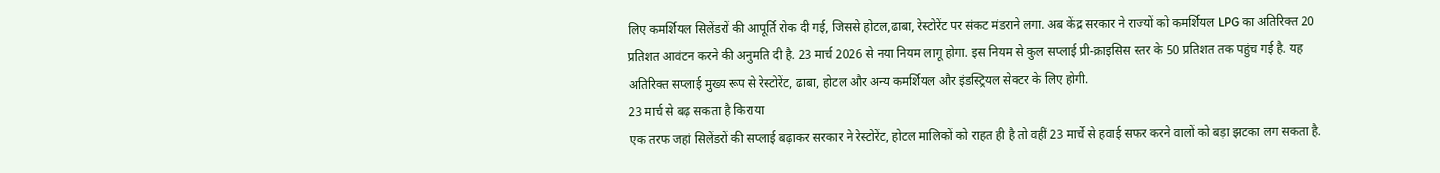लिए कमर्शियल सिलेंडरों की आपूर्ति रोक दी गई, जिससे होटल,ढाबा, रेस्टोरेंट पर संकट मंडराने लगा. अब केंद्र सरकार ने राज्यों को कमर्शियल LPG का अतिरिक्त 20 प्रतिशत आवंटन करने की अनुमति दी है. 23 मार्च 2026 से नया नियम लागू होगा. इस नियम से कुल सप्लाई प्री-क्राइसिस स्तर के 50 प्रतिशत तक पहुंच गई है. यह अतिरिक्त सप्लाई मुख्य रूप से रेस्टोरेंट, ढाबा, होटल और अन्य कमर्शियल और इंडस्ट्रियल सेक्टर के लिए होगी.
23 मार्च से बढ़ सकता है किराया
एक तरफ जहां सिलेंडरों की सप्लाई बढ़ाकर सरकार ने रेस्टोरेंट, होटल मालिकों को राहत ही है तो वहीं 23 मार्चे से हवाई सफर करने वालों को बड़ा झटका लग सकता है.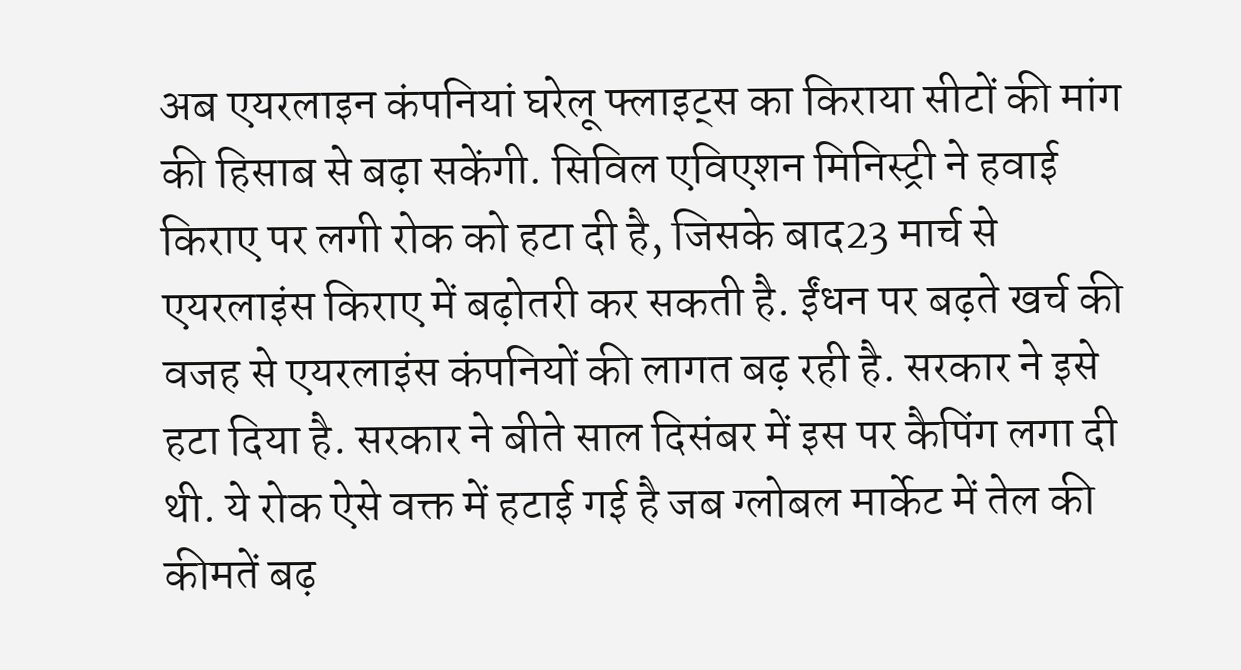अब एयरलाइन कंपनियां घरेलू फ्लाइट्स का किराया सीटों की मांग की हिसाब से बढ़ा सकेंगी. सिविल एविएशन मिनिस्ट्री ने हवाई किराए पर लगी रोक को हटा दी है, जिसके बाद23 मार्च से एयरलाइंस किराए में बढ़ोतरी कर सकती है. ईंधन पर बढ़ते खर्च की वजह से एयरलाइंस कंपनियों की लागत बढ़ रही है. सरकार ने इसे हटा दिया है. सरकार ने बीते साल दिसंबर में इस पर कैपिंग लगा दी थी. ये रोक ऐसे वक्त में हटाई गई है जब ग्लोबल मार्केट में तेल की कीमतें बढ़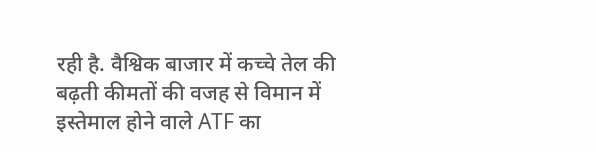रही है. वैश्विक बाजार में कच्चे तेल की बढ़ती कीमतों की वजह से विमान में इस्तेमाल होने वाले ATF का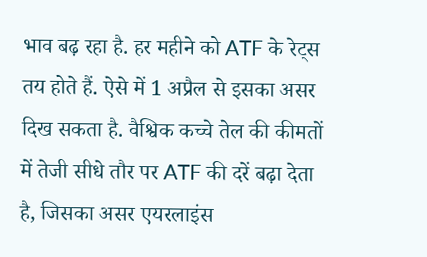भाव बढ़ रहा है. हर महीने को ATF के रेट्स तय होते हैं. ऐसे में 1 अप्रैल से इसका असर दिख सकता है. वैश्विक कच्चे तेल की कीमतों में तेजी सीधे तौर पर ATF की दरें बढ़ा देता है, जिसका असर एयरलाइंस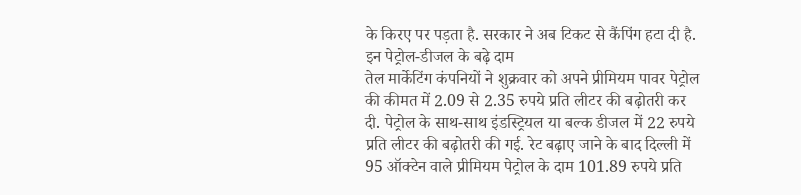के किरए पर पड़ता है. सरकार ने अब टिकट से कैंपिंग हटा दी है.
इन पेट्रोल-डीजल के बढ़े दाम
तेल मार्केटिंग कंपनियों ने शुक्रवार को अपने प्रीमियम पावर पेट्रोल की कीमत में 2.09 से 2.35 रुपये प्रति लीटर की बढ़ोतरी कर दी. पेट्रोल के साथ-साथ इंडस्ट्रियल या बल्क डीजल में 22 रुपये प्रति लीटर की बढ़ोतरी की गई. रेट बढ़ाए जाने के बाद दिल्ली में 95 ऑक्टेन वाले प्रीमियम पेट्रोल के दाम 101.89 रुपये प्रति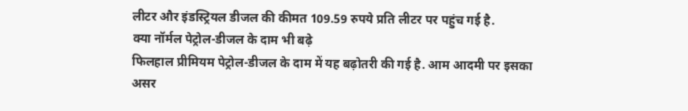लीटर और इंडस्ट्रियल डीजल की कीमत 109.59 रुपये प्रति लीटर पर पहुंच गई है.
क्या नॉर्मल पेट्रोल-डीजल के दाम भी बढ़े
फिलहाल प्रीमियम पेट्रोल-डीजल के दाम में यह बढ़ोतरी की गई है. आम आदमी पर इसका असर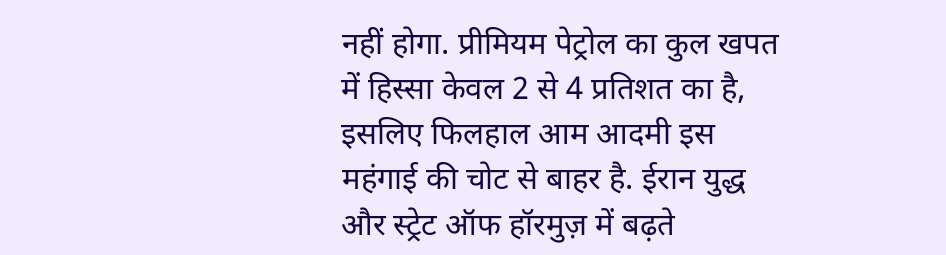नहीं होगा. प्रीमियम पेट्रोल का कुल खपत में हिस्सा केवल 2 से 4 प्रतिशत का है, इसलिए फिलहाल आम आदमी इस महंगाई की चोट से बाहर है. ईरान युद्ध और स्ट्रेट ऑफ हॉरमुज़ में बढ़ते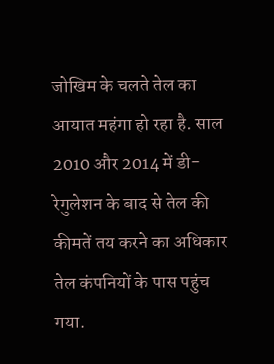जोखिम के चलते तेल का आयात महंगा हो रहा है. साल 2010 और 2014 में डी-रेगुलेशन के बाद से तेल की कीमतें तय करने का अधिकार तेल कंपनियों के पास पहुंच गया.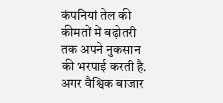कंपनियां तेल की कीमतों में बढ़ोतरी तक अपने नुकसान की भरपाई करती है. अगर वैश्विक बाजार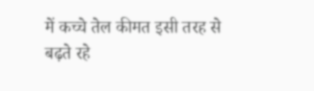में कच्चे तेल कीमत इसी तरह से बढ़ते रहे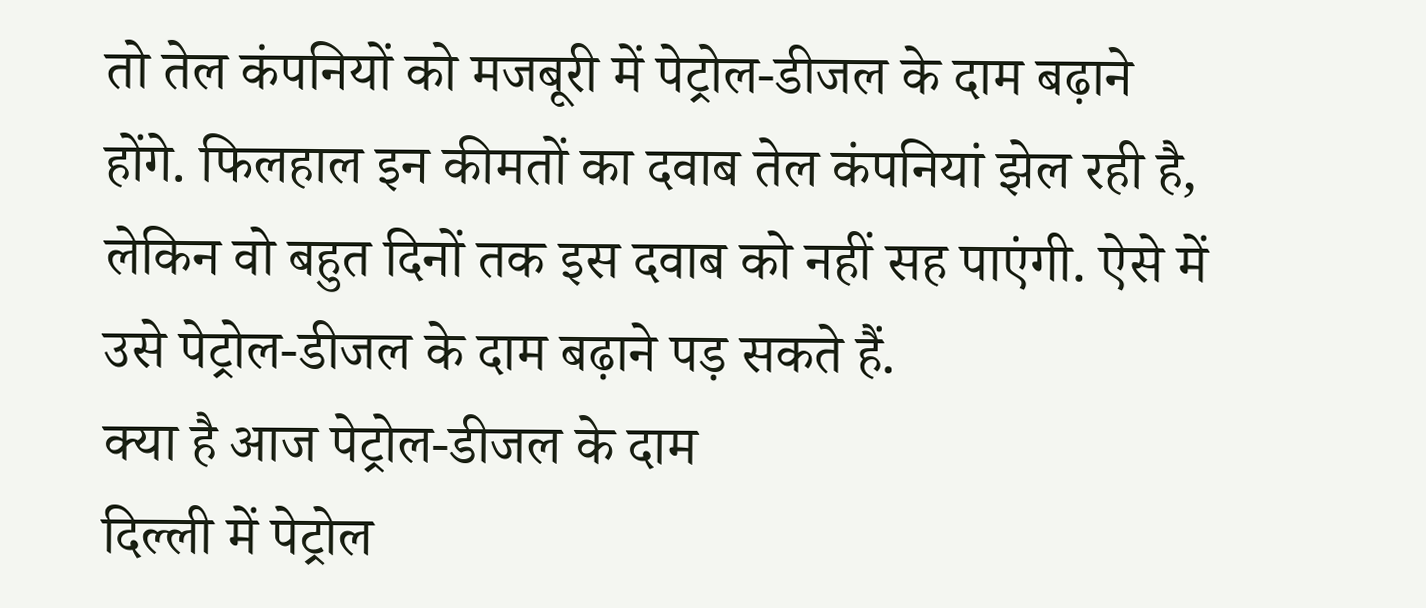तो तेल कंपनियों को मजबूरी में पेट्रोल-डीजल के दाम बढ़ाने होंगे. फिलहाल इन कीमतों का दवाब तेल कंपनियां झेल रही है, लेकिन वो बहुत दिनों तक इस दवाब को नहीं सह पाएंगी. ऐसे में उसे पेट्रोल-डीजल के दाम बढ़ाने पड़ सकते हैं.
क्या है आज पेट्रोल-डीजल के दाम
दिल्ली में पेट्रोल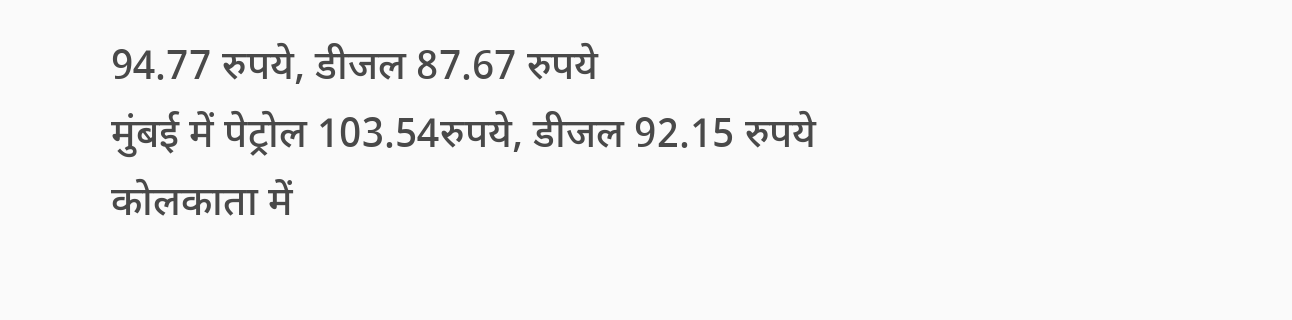94.77 रुपये, डीजल 87.67 रुपये
मुंबई में पेट्रोल 103.54रुपये, डीजल 92.15 रुपये
कोलकाता में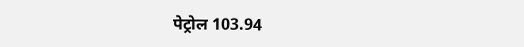पेट्रोल 103.94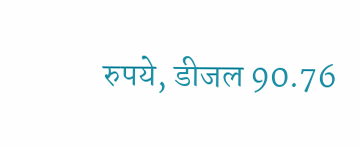रुपये, डीजल 90.76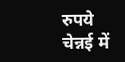रुपये
चेन्नई में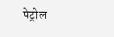पेट्रोल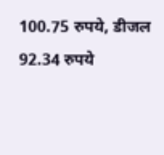100.75 रुपये, डीजल 92.34 रुपये